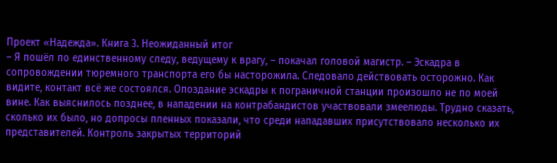Проект «Надежда». Книга 3. Неожиданный итог
– Я пошёл по единственному следу, ведущему к врагу, – покачал головой магистр. – Эскадра в сопровождении тюремного транспорта его бы насторожила. Следовало действовать осторожно. Как видите, контакт всё же состоялся. Опоздание эскадры к пограничной станции произошло не по моей вине. Как выяснилось позднее, в нападении на контрабандистов участвовали змеелюды. Трудно сказать, сколько их было, но допросы пленных показали, что среди нападавших присутствовало несколько их представителей. Контроль закрытых территорий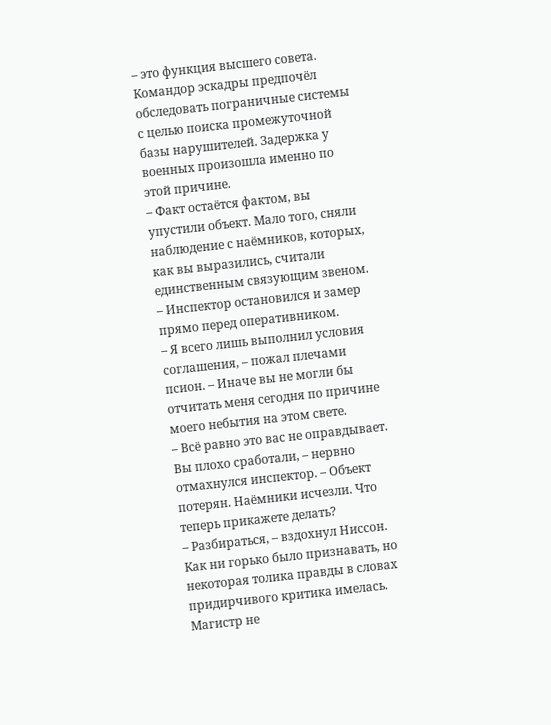– это функция высшего совета. Командор эскадры предпочёл обследовать пограничные системы с целью поиска промежуточной базы нарушителей. Задержка у военных произошла именно по этой причине.
– Факт остаётся фактом, вы упустили объект. Мало того, сняли наблюдение с наёмников, которых, как вы выразились, считали единственным связующим звеном. – Инспектор остановился и замер прямо перед оперативником.
– Я всего лишь выполнил условия соглашения, – пожал плечами псион. – Иначе вы не могли бы отчитать меня сегодня по причине моего небытия на этом свете.
– Всё равно это вас не оправдывает. Вы плохо сработали, – нервно отмахнулся инспектор. – Объект потерян. Наёмники исчезли. Что теперь прикажете делать?
– Разбираться, – вздохнул Ниссон. Как ни горько было признавать, но некоторая толика правды в словах придирчивого критика имелась. Магистр не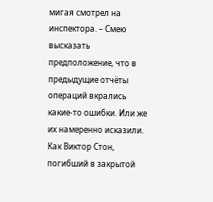мигая смотрел на инспектора. – Смею высказать предположение, что в предыдущие отчёты операций вкрались какие‑то ошибки. Или же их намеренно исказили. Как Виктор Стон, погибший в закрытой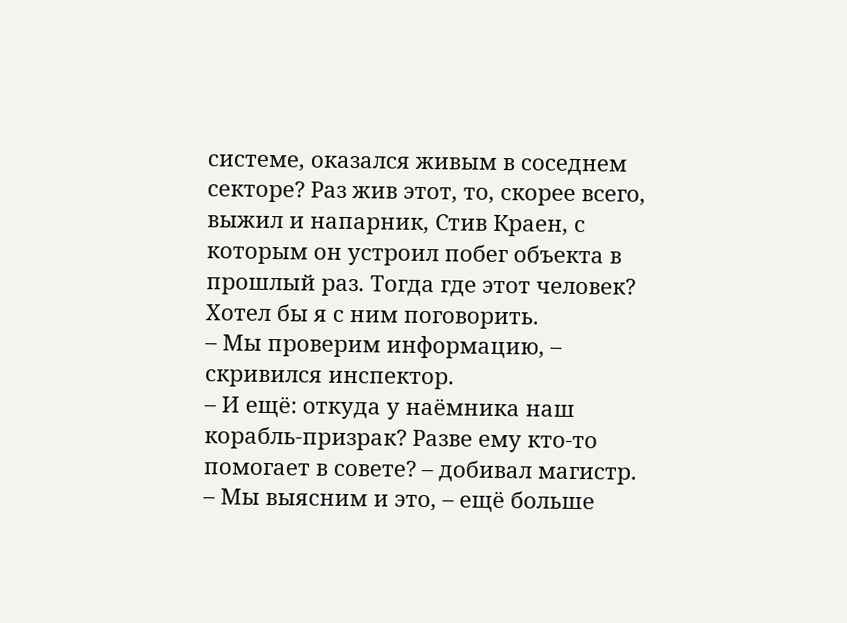системе, оказался живым в соседнем секторе? Раз жив этот, то, скорее всего, выжил и напарник, Стив Краен, с которым он устроил побег объекта в прошлый раз. Тогда где этот человек? Хотел бы я с ним поговорить.
– Мы проверим информацию, – скривился инспектор.
– И ещё: откуда у наёмника наш корабль‑призрак? Разве ему кто‑то помогает в совете? – добивал магистр.
– Мы выясним и это, – ещё больше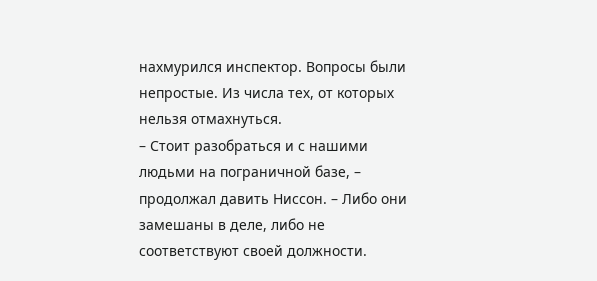нахмурился инспектор. Вопросы были непростые. Из числа тех, от которых нельзя отмахнуться.
– Стоит разобраться и с нашими людьми на пограничной базе, – продолжал давить Ниссон. – Либо они замешаны в деле, либо не соответствуют своей должности.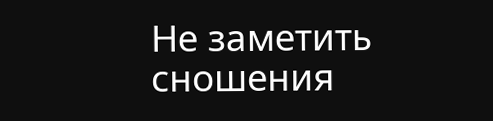Не заметить сношения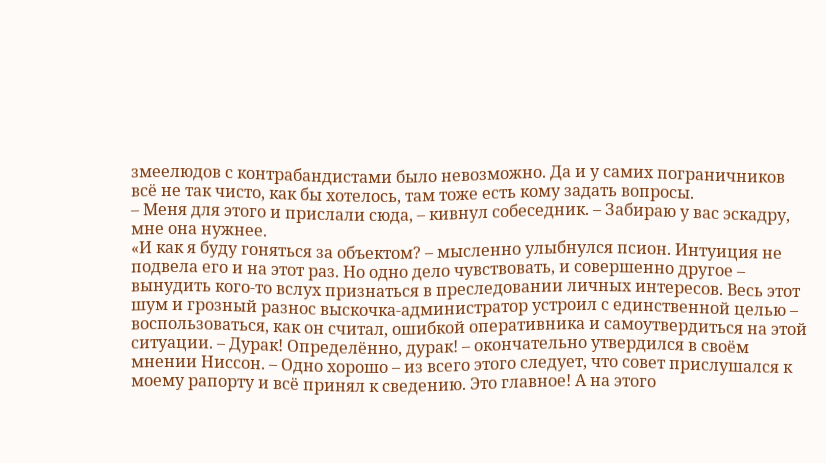змеелюдов с контрабандистами было невозможно. Да и у самих пограничников всё не так чисто, как бы хотелось, там тоже есть кому задать вопросы.
– Меня для этого и прислали сюда, – кивнул собеседник. – Забираю у вас эскадру, мне она нужнее.
«И как я буду гоняться за объектом? – мысленно улыбнулся псион. Интуиция не подвела его и на этот раз. Но одно дело чувствовать, и совершенно другое – вынудить кого‑то вслух признаться в преследовании личных интересов. Весь этот шум и грозный разнос выскочка‑администратор устроил с единственной целью – воспользоваться, как он считал, ошибкой оперативника и самоутвердиться на этой ситуации. – Дурак! Определённо, дурак! – окончательно утвердился в своём мнении Ниссон. – Одно хорошо – из всего этого следует, что совет прислушался к моему рапорту и всё принял к сведению. Это главное! А на этого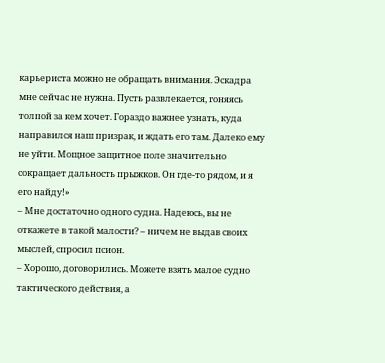карьериста можно не обращать внимания. Эскадра мне сейчас не нужна. Пусть развлекается, гоняясь толпой за кем хочет. Гораздо важнее узнать, куда направился наш призрак, и ждать его там. Далеко ему не уйти. Мощное защитное поле значительно сокращает дальность прыжков. Он где‑то рядом, и я его найду!»
– Мне достаточно одного судна. Надеюсь, вы не откажете в такой малости? – ничем не выдав своих мыслей, спросил псион.
– Хорошо, договорились. Можете взять малое судно тактического действия, а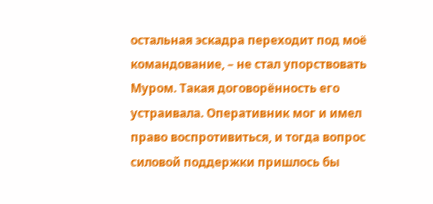остальная эскадра переходит под моё командование, – не стал упорствовать Муром. Такая договорённость его устраивала. Оперативник мог и имел право воспротивиться, и тогда вопрос силовой поддержки пришлось бы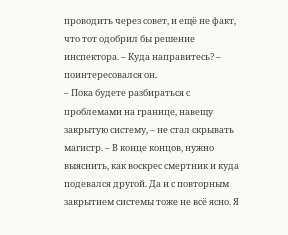проводить через совет, и ещё не факт, что тот одобрил бы решение инспектора. – Куда направитесь? – поинтересовался он.
– Пока будете разбираться с проблемами на границе, навещу закрытую систему, – не стал скрывать магистр. – В конце концов, нужно выяснить, как воскрес смертник и куда подевался другой. Да и с повторным закрытием системы тоже не всё ясно. Я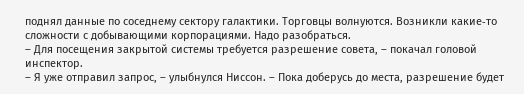поднял данные по соседнему сектору галактики. Торговцы волнуются. Возникли какие‑то сложности с добывающими корпорациями. Надо разобраться.
– Для посещения закрытой системы требуется разрешение совета, – покачал головой инспектор.
– Я уже отправил запрос, – улыбнулся Ниссон. – Пока доберусь до места, разрешение будет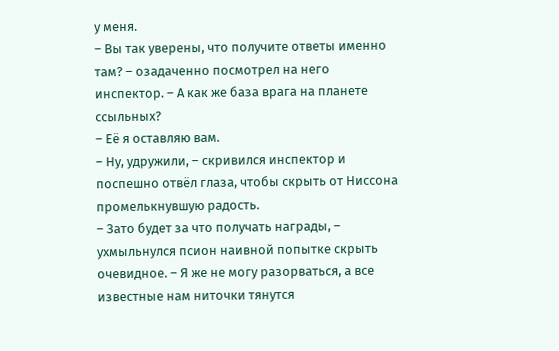у меня.
– Вы так уверены, что получите ответы именно там? – озадаченно посмотрел на него инспектор. – А как же база врага на планете ссыльных?
– Её я оставляю вам.
– Ну, удружили, – скривился инспектор и поспешно отвёл глаза, чтобы скрыть от Ниссона промелькнувшую радость.
– Зато будет за что получать награды, – ухмыльнулся псион наивной попытке скрыть очевидное. – Я же не могу разорваться, а все известные нам ниточки тянутся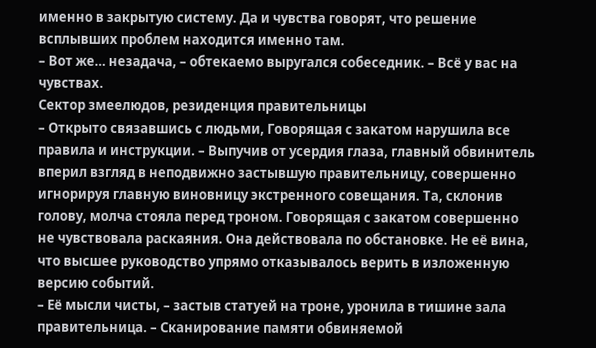именно в закрытую систему. Да и чувства говорят, что решение всплывших проблем находится именно там.
– Вот же… незадача, – обтекаемо выругался собеседник. – Всё у вас на чувствах.
Сектор змеелюдов, резиденция правительницы
– Открыто связавшись с людьми, Говорящая с закатом нарушила все правила и инструкции. – Выпучив от усердия глаза, главный обвинитель вперил взгляд в неподвижно застывшую правительницу, совершенно игнорируя главную виновницу экстренного совещания. Та, склонив голову, молча стояла перед троном. Говорящая с закатом совершенно не чувствовала раскаяния. Она действовала по обстановке. Не её вина, что высшее руководство упрямо отказывалось верить в изложенную версию событий.
– Её мысли чисты, – застыв статуей на троне, уронила в тишине зала правительница. – Сканирование памяти обвиняемой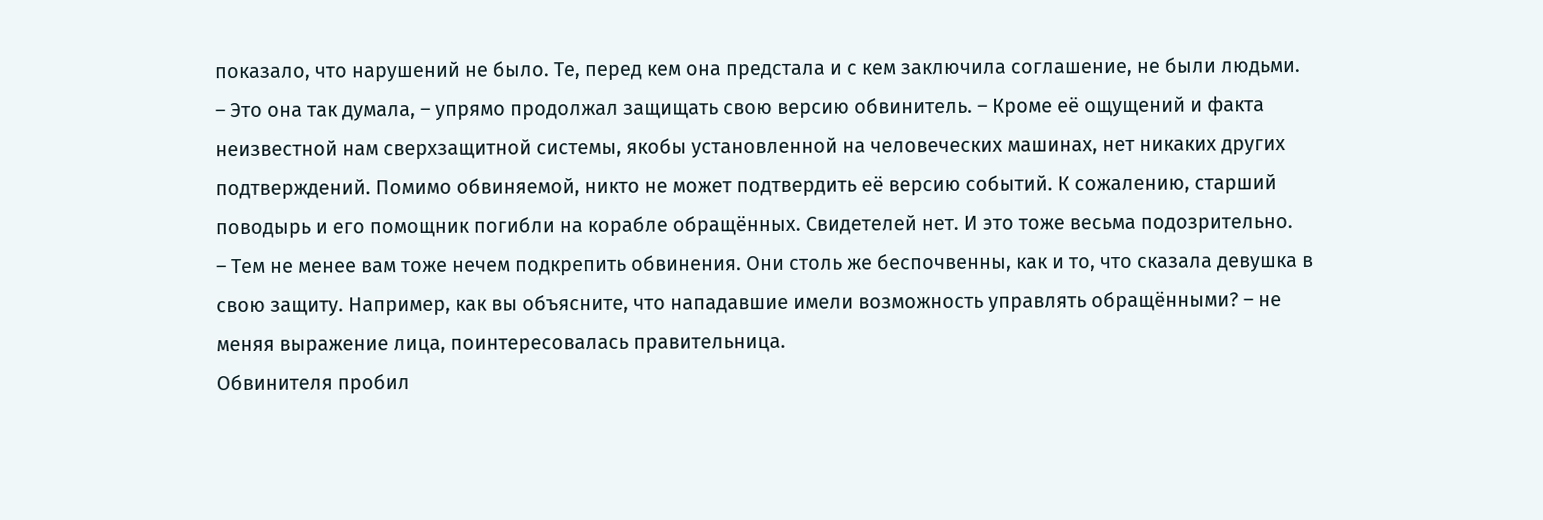показало, что нарушений не было. Те, перед кем она предстала и с кем заключила соглашение, не были людьми.
– Это она так думала, – упрямо продолжал защищать свою версию обвинитель. – Кроме её ощущений и факта неизвестной нам сверхзащитной системы, якобы установленной на человеческих машинах, нет никаких других подтверждений. Помимо обвиняемой, никто не может подтвердить её версию событий. К сожалению, старший поводырь и его помощник погибли на корабле обращённых. Свидетелей нет. И это тоже весьма подозрительно.
– Тем не менее вам тоже нечем подкрепить обвинения. Они столь же беспочвенны, как и то, что сказала девушка в свою защиту. Например, как вы объясните, что нападавшие имели возможность управлять обращёнными? – не меняя выражение лица, поинтересовалась правительница.
Обвинителя пробил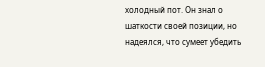холодный пот. Он знал о шаткости своей позиции, но надеялся, что сумеет убедить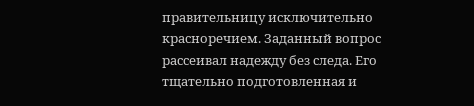правительницу исключительно красноречием. Заданный вопрос рассеивал надежду без следа. Его тщательно подготовленная и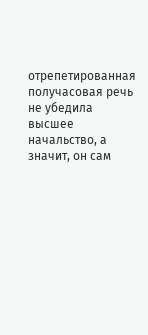отрепетированная получасовая речь не убедила высшее начальство, а значит, он сам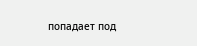попадает под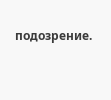подозрение.